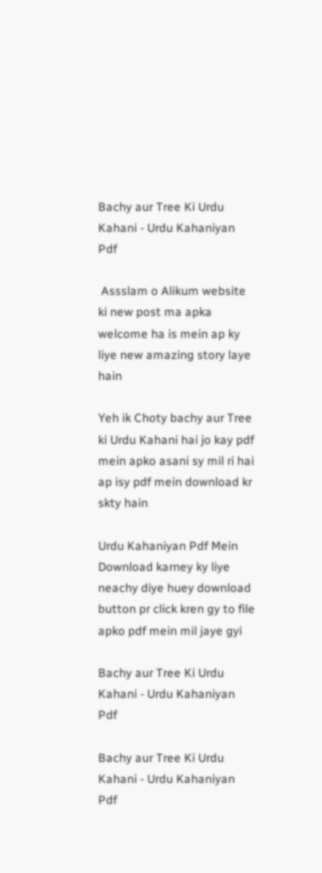Bachy aur Tree Ki Urdu Kahani - Urdu Kahaniyan Pdf

 Assslam o Alikum website ki new post ma apka welcome ha is mein ap ky liye new amazing story laye hain

Yeh ik Choty bachy aur Tree ki Urdu Kahani hai jo kay pdf mein apko asani sy mil ri hai ap isy pdf mein download kr skty hain

Urdu Kahaniyan Pdf Mein Download karney ky liye neachy diye huey download button pr click kren gy to file apko pdf mein mil jaye gyi

Bachy aur Tree Ki Urdu Kahani - Urdu Kahaniyan Pdf

Bachy aur Tree Ki Urdu Kahani - Urdu Kahaniyan Pdf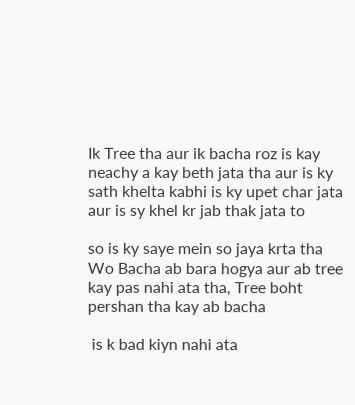Ik Tree tha aur ik bacha roz is kay neachy a kay beth jata tha aur is ky sath khelta kabhi is ky upet char jata aur is sy khel kr jab thak jata to

so is ky saye mein so jaya krta tha
Wo Bacha ab bara hogya aur ab tree kay pas nahi ata tha, Tree boht pershan tha kay ab bacha

 is k bad kiyn nahi ata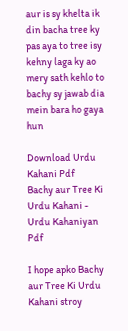aur is sy khelta ik din bacha tree ky pas aya to tree isy kehny laga ky ao mery sath kehlo to bachy sy jawab dia mein bara ho gaya hun

Download Urdu Kahani Pdf
Bachy aur Tree Ki Urdu Kahani - Urdu Kahaniyan Pdf

I hope apko Bachy aur Tree Ki Urdu Kahani stroy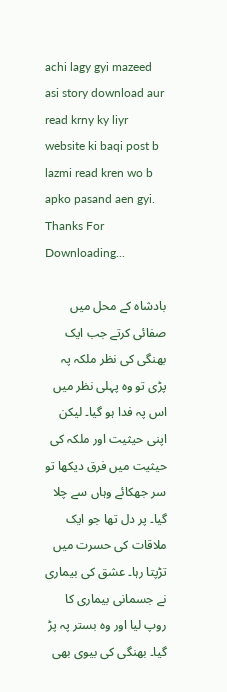achi lagy gyi mazeed asi story download aur read krny ky liyr website ki baqi post b lazmi read kren wo b apko pasand aen gyi.
Thanks For Downloading...

بادشاہ کے محل میں صفائی کرتے جب ایک بھنگی کی نظر ملکہ پہ پڑی تو وہ پہلی نظر میں اس پہ فدا ہو گیا۔ لیکن اپنی حیثیت اور ملکہ کی حیثیت میں فرق دیکھا تو سر جھکائے وہاں سے چلا گیا۔ پر دل تھا جو ایک ملاقات کی حسرت میں تڑپتا رہا۔ عشق کی بیماری نے جسمانی بیماری کا روپ لیا اور وہ بستر پہ پڑ گیا۔ بھنگی کی بیوی بھی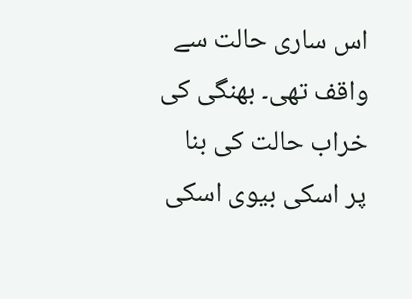اس ساری حالت سے واقف تھی۔ بھنگی کی خراب حالت کی بنا پر اسکی بیوی اسکی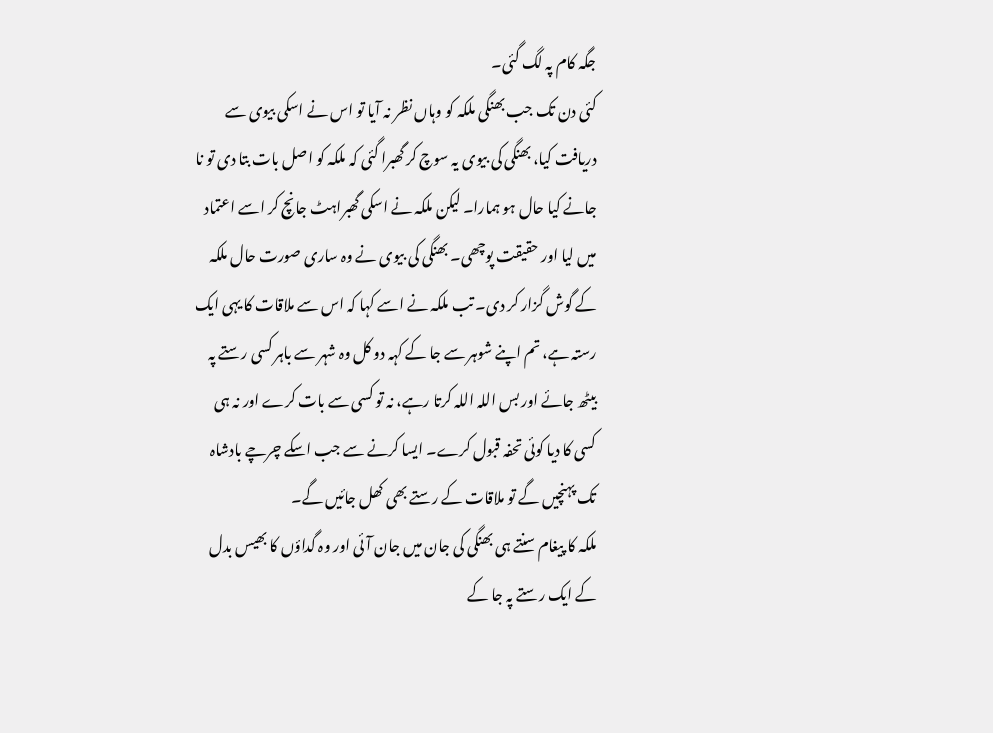جگہ کام پہ لگ گئی۔
کئی دن تک جب بھنگی ملکہ کو وہاں نظر نہ آیا تو اس نے اسکی بیوی سے دریافت کیا، بھنگی کی بیوی یہ سوچ کر گھبرا گئی کہ ملکہ کو اصل بات بتا دی تو نا جانے کیا حال ہو ہمارا۔ لیکن ملکہ نے اسکی گھبراہٹ جانچ کر اسے اعتماد میں لیا اور حقیقت پوچھی۔ بھنگی کی بیوی نے وہ ساری صورت حال ملکہ کے گوش گزار کر دی۔ تب ملکہ نے اسے کہا کہ اس سے ملاقات کا یہی ایک رستہ ہے، تم اپنے شوہر سے جا کے کہہ دو کل وہ شہر سے باہر کسی رستے پہ بیٹھ جائے اور بس اللہ اللہ کرتا رہے، نہ تو کسی سے بات کرے اور نہ ہی کسی کا دیا کوئی تحفہ قبول کرے۔ ایسا کرنے سے جب اسکے چرچے بادشاہ تک پہنچیں گے تو ملاقات کے رستے بھی کھل جائیں گے۔
ملکہ کا پیغام سنتے ہی بھنگی کی جان میں جان آئی اور وہ گداؤں کا بھیس بدل کے ایک رستے پہ جا کے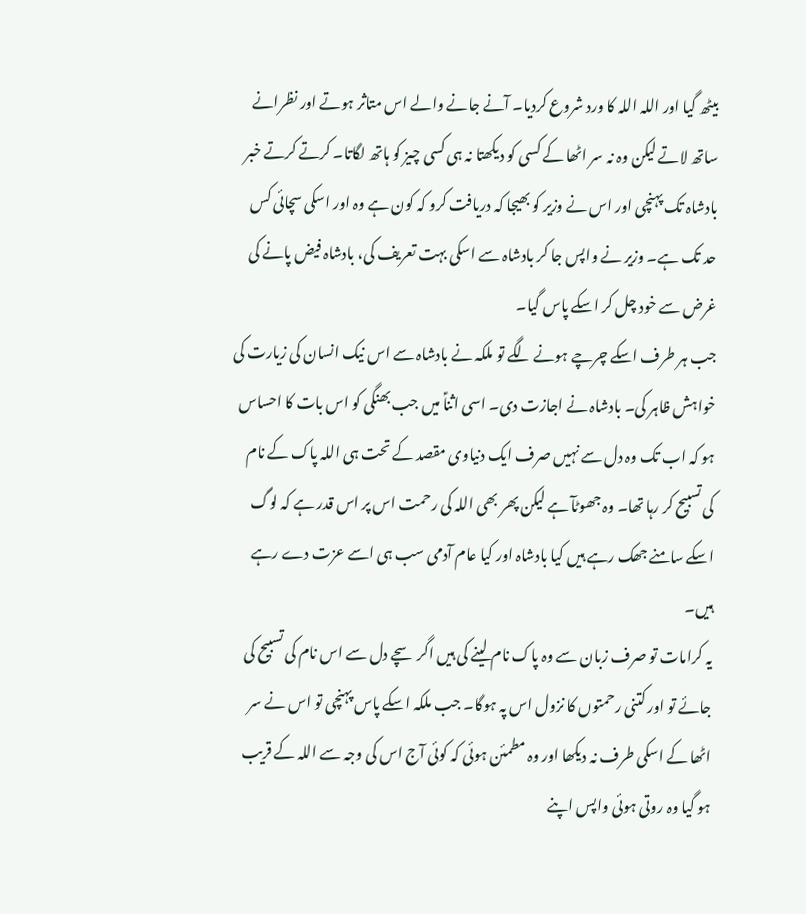بیٹھ گیا اور اللہ اللہ کا ورد شروع کردیا۔ آنے جانے والے اس متاثر ہوتے اور نظرانے ساتھ لاتے لیکن وہ نہ سر اٹھا کے کسی کو دیکھتا نہ ہی کسی چیز کو ہاتھ لگاتا۔ کرتے کرتے خبر بادشاہ تک پہنچی اور اس نے وزیر کو بھیجا کہ دریافت کرو کہ کون ہے وہ اور اسکی سچائی کس حد تک ہے۔ وزیر نے واپس جا کر بادشاہ سے اسکی بہت تعریف کی، بادشاہ فیض پانے کی غرض سے خود چل کر اسکے پاس گیا۔
جب ہر طرف اسکے چرچے ہونے لگے تو ملکہ نے بادشاہ سے اس نیک انسان کی زیارت کی خواہش ظاہر کی۔ بادشاہ نے اجازت دی۔ اسی اثناؑ میں جب بھنگی کو اس بات کا احساس ہو کہ اب تک وہ دل سے نہیں صرف ایک دنیاوی مقصد کے تحت ہی اللہ پاک کے نام کی تسبیح کر رہا تھا۔ وہ جھوٹآ ہے لیکن پھر بھی اللہ کی رحمت اس پر اس قدر ہے کہ لوگ اسکے سامنے جھک رہے ہیں کیا بادشاہ اور کیا عام آدمی سب ہی اسے عزت دے رہے ہیں۔
یہ کرامات تو صرف زبان سے وہ پاک نام لینے کی ہیں اگر سچے دل سے اس نام کی تسبیح کی جائے تو اور کتنی رحمتوں کا نزول اس پہ ہوگا۔ جب ملکہ اسکے پاس پہنچی تو اس نے سر اٹھا کے اسکی طرف نہ دیکھا اور وہ مطمئن ہوئی کہ کوئی آج اس کی وجہ سے اللہ کے قریب ہو گیا وہ روتی ہوئی واپس اپنے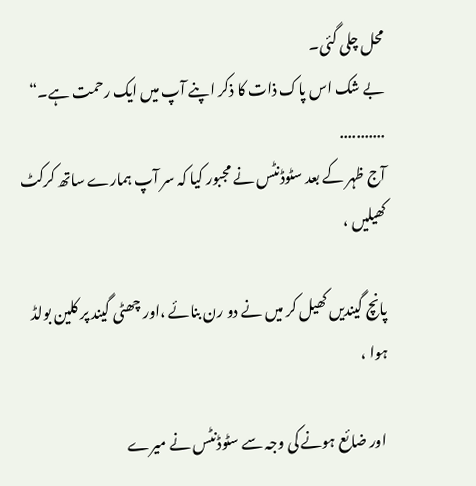محل چلی گئی۔
بے شک اس پاک ذات کا ذکر اپنے آپ میں ایک رحمت ہے۔“
...........
آج ظہر کے بعد سٹوڈنٹس نے مجبور کیا کہ سر آپ ہمارے ساتھ کرکٹ کھیلیں ،

پانچ گیندیں کھیل کر میں نے دو رن بنائے ،اور چھٹی گیند پر کلین بولڈ ہوا ،

 اور ضائع ہونے کی وجہ سے سٹوڈنٹس نے میرے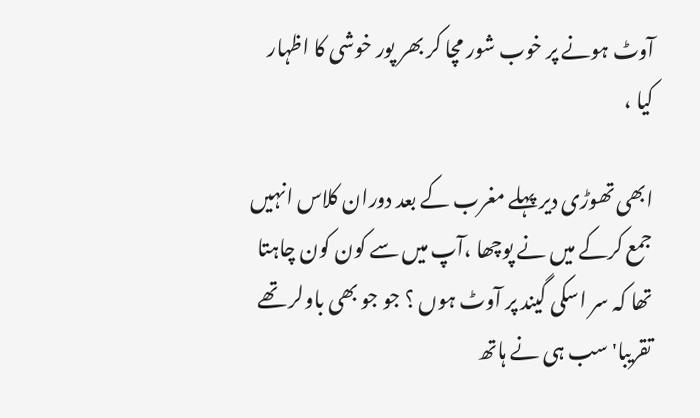آوٹ ہونے پر خوب شور مچا کر بھر پور خوشی کا اظہار کیا ،

ابھی تھوڑی دیر پہلے مغرب کے بعد دوران کلاس انہیں جمع کرکے میں نے پوچھا ،آپ میں سے کون کون چاہتا تھا کہ سر اسکی گیند پر آوٹ ہوں ؟ جو جو بھی باولر تھے تقریبا' سب ہی نے ہاتھ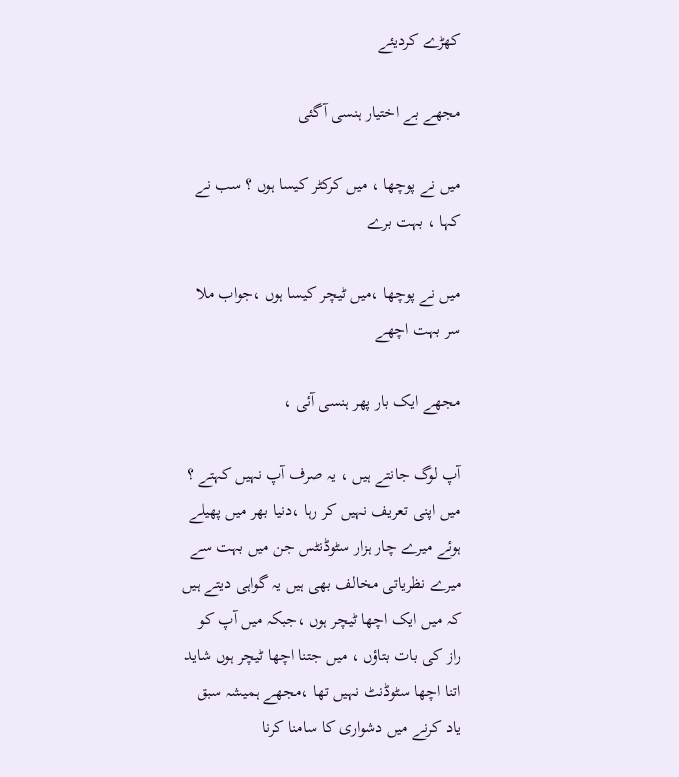کھڑے کردیئے

مجھے بے اختیار ہنسی آگئی

میں نے پوچھا ، میں کرکٹر کیسا ہوں ؟ سب نے کہا ، بہت برے

میں نے پوچھا ،میں ٹیچر کیسا ہوں ،جواب ملا سر بہت اچھے

مجھے ایک بار پھر ہنسی آئی ،

آپ لوگ جانتے ہیں ، یہ صرف آپ نہیں کہتے ؟ میں اپنی تعریف نہیں کر رہا ،دنیا بھر میں پھیلے ہوئے میرے چار ہزار سٹوڈنٹس جن میں بہت سے میرے نظریاتی مخالف بھی ہیں یہ گواہی دیتے ہیں کہ میں ایک اچھا ٹیچر ہوں ،جبکہ میں آپ کو راز کی بات بتاؤں ، میں جتنا اچھا ٹیچر ہوں شاید اتنا اچھا سٹوڈنٹ نہیں تھا ،مجھے ہمیشہ سبق یاد کرنے میں دشواری کا سامنا کرنا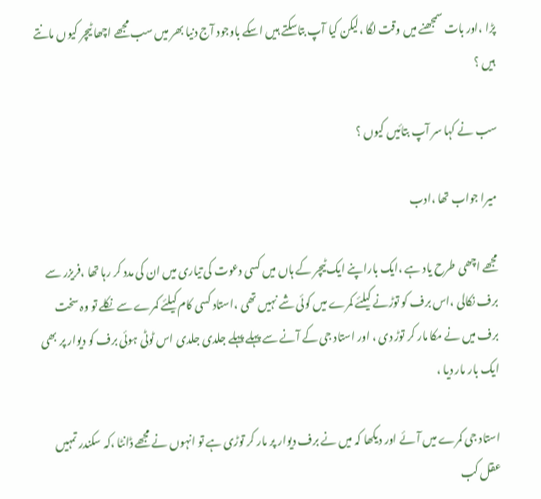پڑا ،اور بات سمجھنے میں وقت لگا ،لیکن کیا آپ بتاسکتے ہیں اسکے باوجود آج دنیا بھر میں سب مجھے اچھا ٹیچر کیوں مانتے ہیں ؟

سب نے کہا سر آپ بتائیں کیوں ؟

میرا جواب تھا ،ادب

مجھے اچھی طرح یاد ہے ،ایک باراپنے ایک ٹیچر کے ہاں میں کسی دعوت کی تیاری میں ان کی مدد کر رہا تھا ،فریزر سے برف نکالی ،اس برف کو توڑنے کیلئے کمرے میں کوئی شے نہیں تھی ،استاد کسی کام کیلئے کمرے سے نکلے تو وہ سخت برف میں نے مکا مار کر توڑ دی ، اور استاد جی کے آنے سے پہلے پہلے جلدی جلدی اس ٹوٹی ہوئی برف کو دیوار پر بھی ایک بار مار دیا ،

استاد جی کمرے میں آئے اور دیکھا کہ میں نے برف دیوار پر مار کر توڑی ہے تو انہوں نے مجھے ڈانٹا ،کہ سکندر تمہیں عقل کب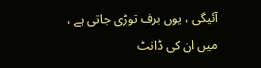آئیگی ، یوں برف توڑی جاتی ہے ، میں ان کی ڈانٹ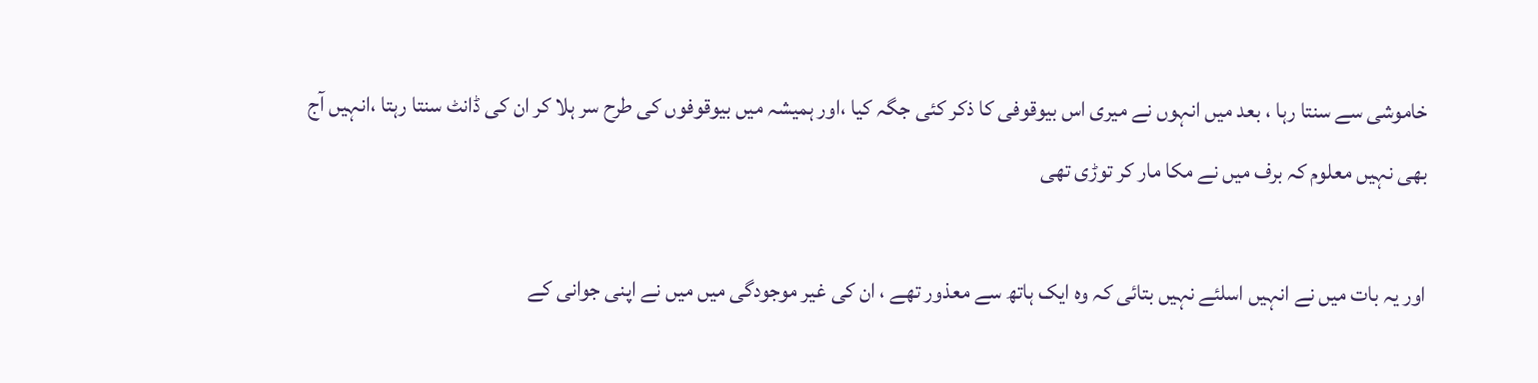خاموشی سے سنتا رہا ، بعد میں انہوں نے میری اس بیوقوفی کا ذکر کئی جگہ کیا ،اور ہمیشہ میں بیوقوفوں کی طرح سر ہلا کر ان کی ڈانٹ سنتا رہتا ،انہیں آج بھی نہیں معلوم کہ برف میں نے مکا مار کر توڑی تھی

اور یہ بات میں نے انہیں اسلئے نہیں بتائی کہ وہ ایک ہاتھ سے معذور تھے ، ان کی غیر موجودگی میں میں نے اپنی جوانی کے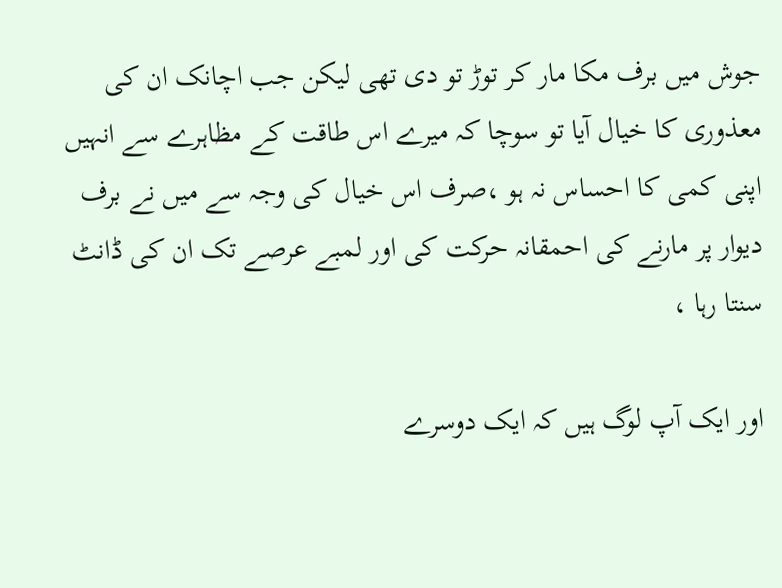جوش میں برف مکا مار کر توڑ تو دی تھی لیکن جب اچانک ان کی معذوری کا خیال آیا تو سوچا کہ میرے اس طاقت کے مظاہرے سے انہیں اپنی کمی کا احساس نہ ہو ،صرف اس خیال کی وجہ سے میں نے برف دیوار پر مارنے کی احمقانہ حرکت کی اور لمبے عرصے تک ان کی ڈانٹ سنتا رہا ،

اور ایک آپ لوگ ہیں کہ ایک دوسرے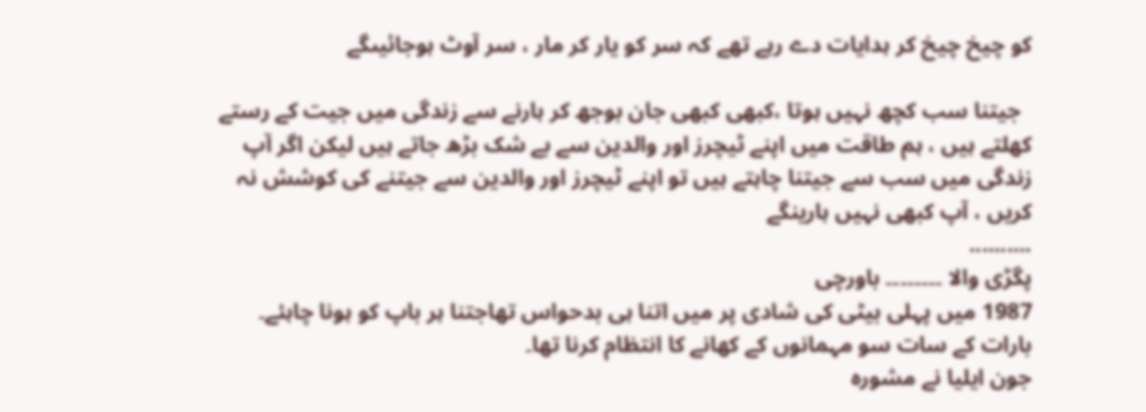کو چیخ چیخ کر ہدایات دے رہے تھے کہ سر کو یار کر مار ، سر آوٹ ہوجائیںگے

  جیتنا سب کچھ نہیں ہوتا ،کبھی کبھی جان بوجھ کر ہارنے سے زندگی میں جیت کے رستے کھلتے ہیں ، ہم طاقت میں اپنے ٹیچرز اور والدین سے بے شک بڑھ جاتے ہیں لیکن اگر آپ زندگی میں سب سے جیتنا چاہتے ہیں تو اپنے ٹیچرز اور والدین سے جیتنے کی کوشش نہ کریں ، آپ کبھی نہیں ہارینگے
..........
پگڑی والا ۔۔۔۔۔۔۔۔ باورچی
1987 میں پہلی بیٹی کی شادی پر میں اتنا ہی بدحواس تھاجتنا ہر باپ کو ہونا چاہئے۔ بارات کے سات سو مہمانوں کے کھانے کا انتظام کرنا تھا۔
جون ایلیا نے مشورہ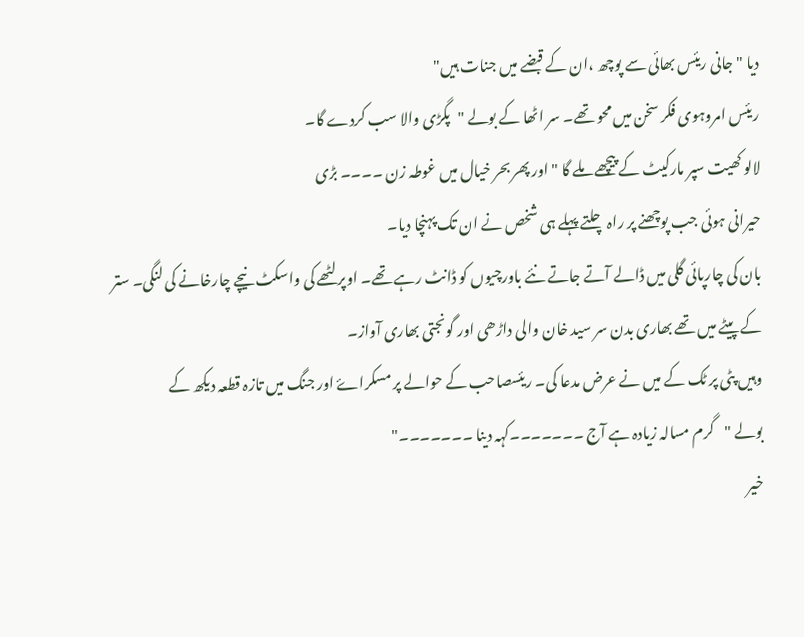دیا " جانی ریئس بھائی سے پوچھ ،ان کے قبضے میں جنات ہیں"
ریئس امروہوی فکر سخن میں محو تھے۔ سر اٹھا کے بولے "پگڑی والا سب کردے گا۔
لالو کھیت سپر مارکیٹ کے پیچھے ملے گا " اور پھر بحر خیال میں غوطہ زن ۔۔۔۔ بڑی
حیرانی ہوئی جب پوچھنے پر راہ چلتے پہلے ہی شخص نے ان تک پہنچا دیا۔
بان کی چارپائی گلی میں ڈالے آتے جاتے نئے باورچیوں کو ڈانٹ رہے تھے۔ اوپر لٹھے کی واسکٹ نیچے چارخانے کی لنگی۔ ستر
کے پیٹے میں تھے بھاری بدن سر سید خان والی داڑھی اور گونجتی بھاری آواز۔
وہیں پٹی پر ٹک کے میں نے عرض مدعا کی۔ ریئسصاحب کے حوالے پر مسکراۓ اور جنگ میں تازہ قطعہ دیکھ کے
بولے "گرم مسالہ زیادہ ہے آج ۔۔۔۔۔۔۔کہہ دینا ۔۔۔۔۔۔۔"
خیر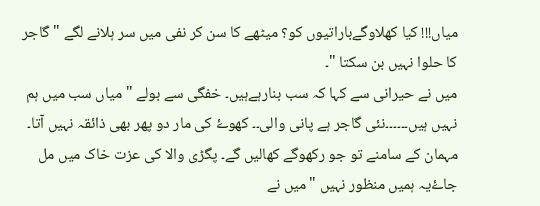میاں!!! کیا کھلاوگےباراتیوں کو؟ میٹھے کا سن کر نفی میں سر ہلانے لگے "گاجر کا حلوا نہیں بن سکتا "۔
میں نے حیرانی سے کہا کہ سب بنارہےہیں۔ خفگی سے بولے " میاں سب میں ہم نہیں ہیں۔۔۔۔۔۔نئی گاجر ہے پانی والی۔۔ کھوۓ کی مار دو پھر بھی ذائقہ نہیں آتا۔
مہمان کے سامنے تو جو رکھوگے کھالیں گے۔ پگڑی والا کی عزت خاک میں مل جاۓیہ ہمیں منظور نہیں "میں نے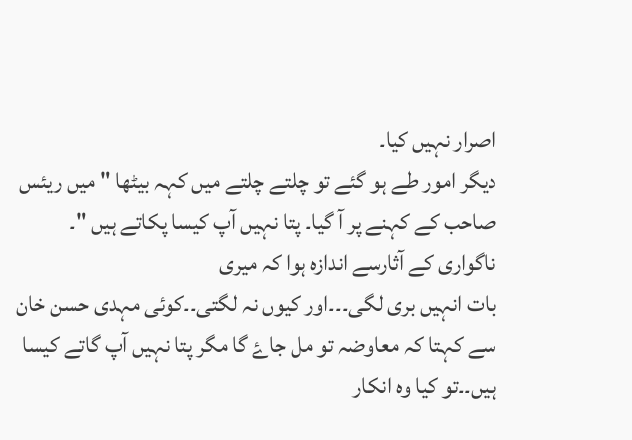اصرار نہیں کیا۔
دیگر امور طے ہو گئے تو چلتے چلتے میں کہہ بیٹھا " میں ریئس صاحب کے کہنے پر آ گیا۔ پتا نہیں آپ کیسا پکاتے ہیں "۔
ناگواری کے آثارسے اندازہ ہوا کہ میری
بات انہیں بری لگی۔۔۔اور کیوں نہ لگتی۔۔کوئی مہدی حسن خان سے کہتا کہ معاوضہ تو مل جاۓ گا مگر پتا نہیں آپ گاتے کیسا ہیں۔۔تو کیا وہ انکار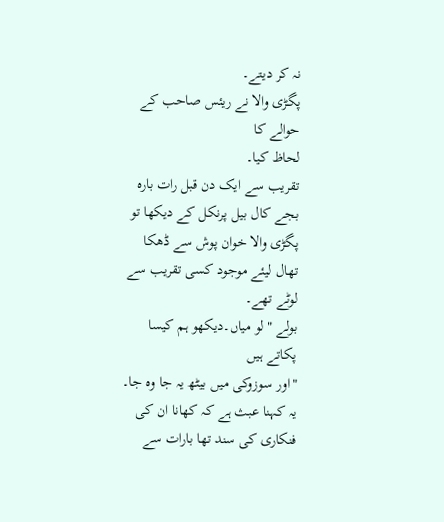نہ کر دیتے۔
پگڑی والا نے ریئس صاحب کے حوالے کا
لحاظ کیا۔
تقریب سے ایک دن قبل رات بارہ بجے کال بیل پرنکل کے دیکھا تو پگڑی والا خوان پوش سے ڈھکا تھال لیئے موجود کسی تقریب سے لوٹے تھے۔
بولے " لو میاں۔دیکھو ہم کیسا پکاتے ہیں
"اور سوزوکی میں بیٹھ یہ جا وہ جا۔
یہ کہنا عبث ہے کہ کھانا ان کی فنکاری کی سند تھا بارات سے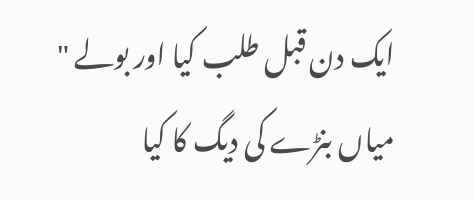ایک دن قبل طلب کیا اور بولے " میاں بنڑے کی دیگ کا کیا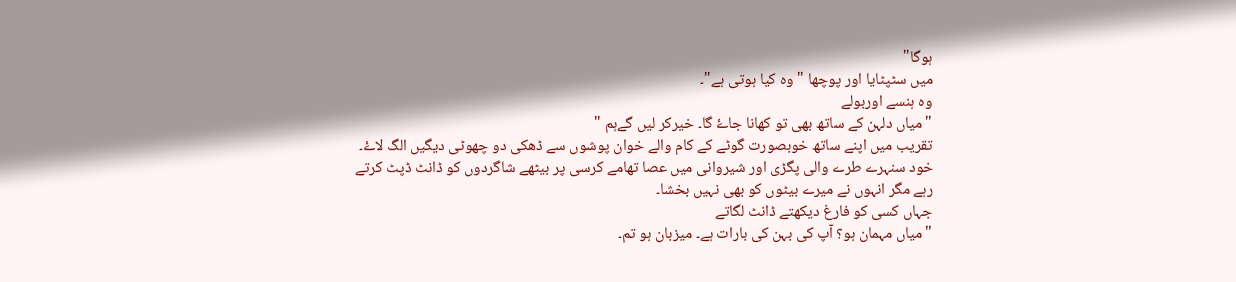ہوگا"
میں سٹپٹایا اور پوچھا " وہ کیا ہوتی ہے"۔
وہ ہنسے اوربولے
"میاں دلہن کے ساتھ بھی تو کھانا جاۓ گا۔ خیرکر لیں گےہم "
تقریب میں اپنے ساتھ خوبصورت گوٹے کے کام والے خوان پوشوں سے ڈھکی دو چھوٹی دیگیں الگ لاۓ۔
خود سنہرے طرے والی پگڑی اور شیروانی میں عصا تھامے کرسی پر بیٹھے شاگردوں کو ڈانٹ ڈپٹ کرتے رہے مگر انہوں نے میرے بیٹوں کو بھی نہیں بخشا۔
جہاں کسی کو فارغ دیکھتے ڈانٹ لگاتے
"میاں مہمان ہو؟ آپ کی بہن کی بارات ہے۔ میزبان ہو تم۔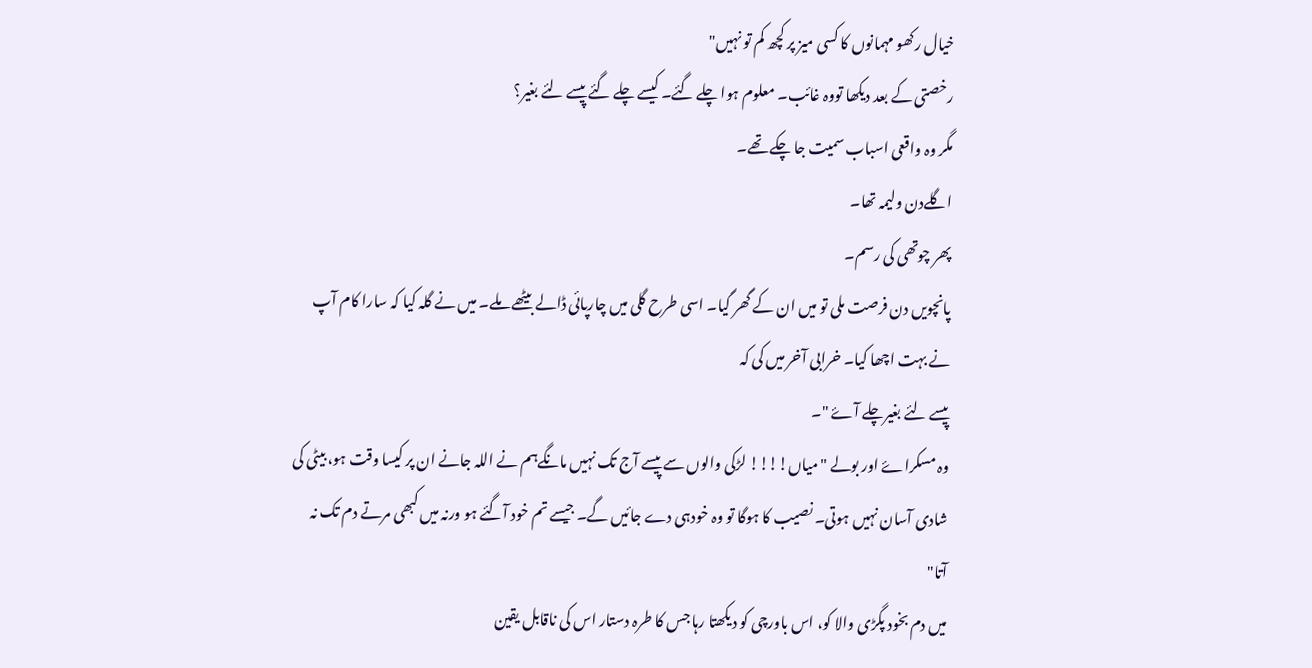خیال رکھو مہمانوں کا کسی میز پر کچھ کم تو نہیں"
رخصتی کے بعد دیکھا تووہ غائب۔ معلوم ہوا چلے گئے۔ کیسے چلے گئے پیسے لئے بغیر؟
مگر وہ واقعی اسباب سمیت جا چکے تھے۔
اگلےدن ولیمہ تھا۔
پھر چوتھی کی رسم۔
پانچویں دن فرصت ملی تو میں ان کے گھر گیا۔ اسی طرح گلی میں چارپائی ڈالے بیٹھے ملے۔ میں نے گلہ کیا کہ سارا کام آپ نے بہت اچھا کیا۔ خرابی آخر میں کی کہ
پیسے لئے بغیرچلے آۓ "۔
وہ مسکراۓ اور بولے "میاں!!!! لڑکی والوں سے پیسے آج تک نہیں مانگےہم نے اللہ جانے ان پر کیسا وقت ہو، بیٹی کی شادی آسان نہیں ہوتی۔ نصیب کا ہوگا تو وہ خودہی دے جائیں گے۔ جیسے تم خود آگئے ہو ورنہ میں کبھی مرتے دم تک نہ آتا"
میں دم بخود پگڑی والا کو، اس باورچی کو دیکھتا رہا جس کا طرہ دستار اس کی ناقابل یقین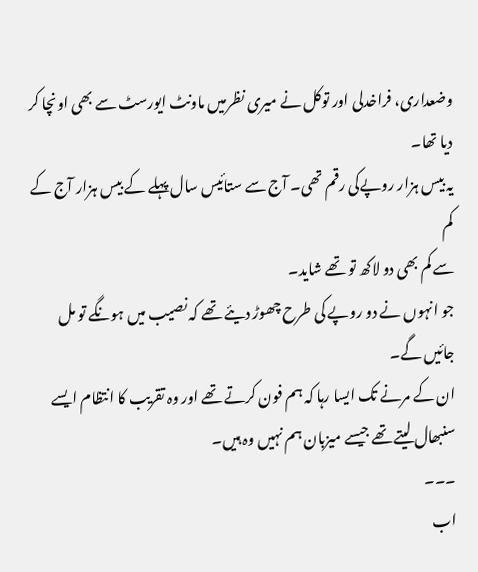وضعداری، فراخدلی اور توکل نے میری نظرمیں ماونٹ ایورسٹ سے بھی اونچا کر دیا تھا۔
یہ بیس ہزار روپےکی رقم تھی۔ آج سے ستائیس سال پہلے کے بیس ہزار آج کے کم
سے کم بھی دو لاکھ تو تھے شاید۔
جو انہوں نے دو روپے کی طرح چھوڑ دیئے تھے کہ نصیب میں ہونگے تو مل جائیں گے۔
ان کے مرنے تک ایسا رہا کہ ہم فون کرتے تھے اور وہ تقریب کا انتظام ایسے سنبھال لیتے تھے جیسے میزبان ہم نہیں وہ ہیں۔
۔۔۔
اب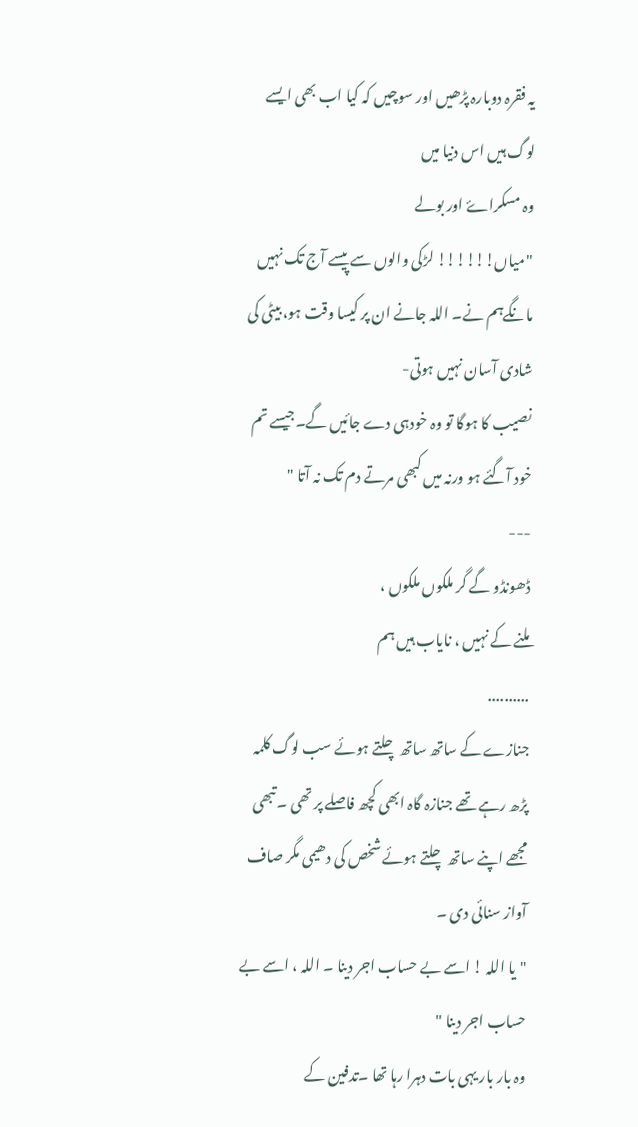یہ فقرہ دوبارہ پڑھیں اور سوچیں کہ کیا اب بھی ایسے لوگ ہیں اس دنیا میں
وہ مسکراۓ اور بولے
"میاں!!!!!! لڑکی والوں سے پیسے آج تک نہیں مانگےہم نے۔ اللہ جانے ان پر کیسا وقت ہو، بیٹی کی شادی آسان نہیں ہوتی-
نصیب کا ہوگا تو وہ خودہی دے جائیں گے۔جیسے تم
خود آگئے ہو ورنہ میں کبھی مرتے دم تک نہ آتا "
---
ڈھونڈو گے گر ملکوں ملکوں ،
ملنے کے نہیں ، نایاب ہیں ہم
..........
جنازے کے ساتھ ساتھ چلتے ہوئے سب لوگ کلمہ پڑھ رہے تھے جنازہ گاہ ابھی کچھ فاصلے پر تھی ۔ تبھی مجھے اپنے ساتھ چلتے ہوئے شخص کی دھیمی مگر صاف آواز سنائی دی ۔
"یا اللہ ! اسے بے حساب اجر دینا ۔ اللہ ، اسے بے حساب اجر دینا "
وہ بار بار یہی بات دہرا رہا تھا ۔تدفین کے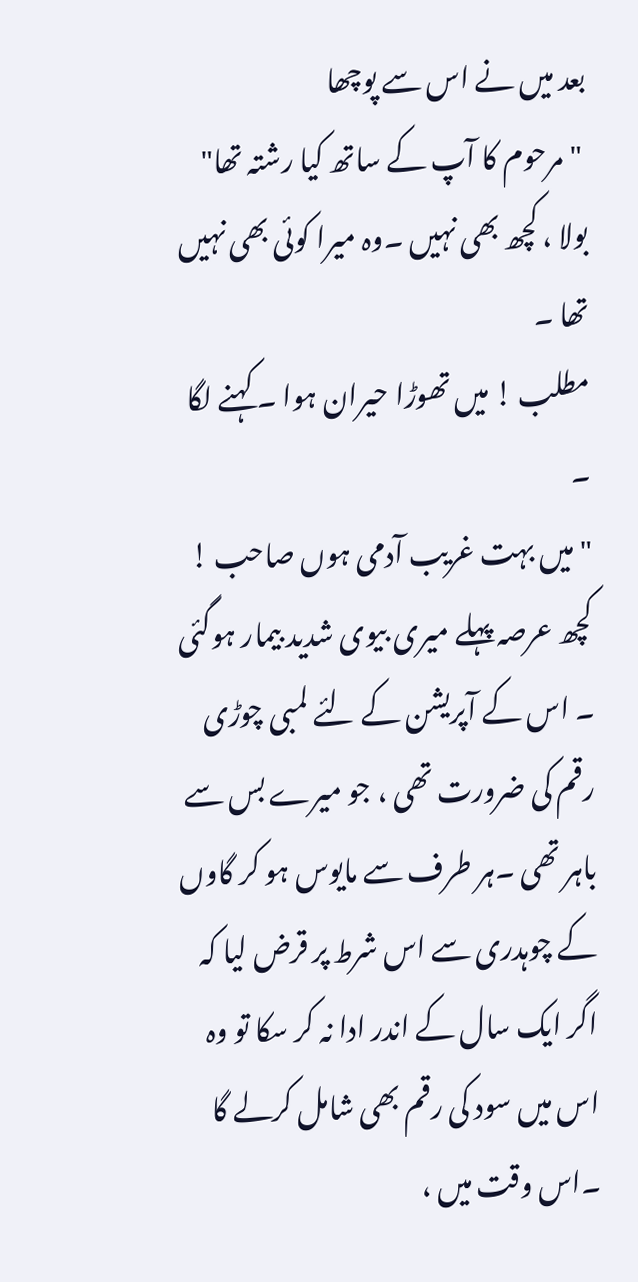بعد میں نے اس سے پوچھا
 "مرحوم کا آپ کے ساتھ کیا رشتہ تھا"
بولا ، کچھ بھی نہیں ۔وہ میرا کوئی بھی نہیں تھا ۔
مطلب ! میں تھوڑا حیران ہوا ۔ کہنے لگا ۔
"میں بہت غریب آدمی ہوں صاحب ! کچھ عرصہ پہلے میری بیوی شدید بیمار ہوگئی ۔ اس کے آپریشن کے لئے لمبی چوڑی رقم کی ضرورت تھی ، جو میرے بس سے باہر تھی ۔ہر طرف سے مایوس ہو کر گاوں کے چوہدری سے اس شرط پر قرض لیا کہ اگر ایک سال کے اندر ادا نہ کر سکا تو وہ اس میں سود کی رقم بھی شامل کرلے گا ۔اس وقت میں ،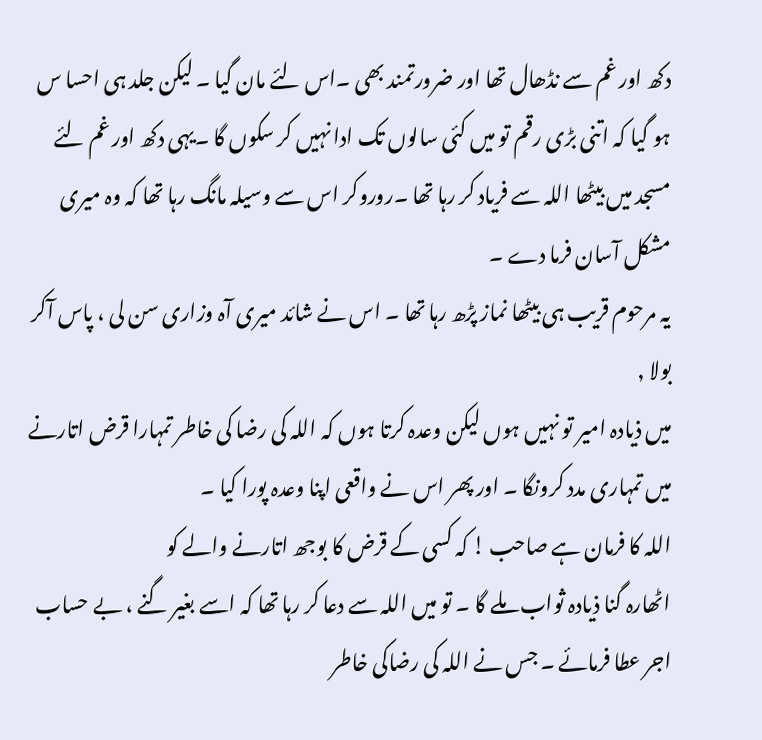دکھ اور غم سے نڈھال تھا اور ضرورتمند بھی ۔اس لئے مان گیا ۔ لیکن جلد ہی احسا س ہو گیا کہ اتنی بڑی رقم تو میں کئی سالوں تک ادا نہیں کر سکوں گا ۔یہی دکھ اور غم لئے مسجد میں بیٹھا اللہ سے فریاد کر رہا تھا ۔روروکر اس سے وسیلہ مانگ رہا تھا کہ وہ میری مشکل آسان فرما دے ۔
یہ مرحوم قریب ہی بیٹھا نماز پڑھ رہا تھا ۔ اس نے شائد میری آہ وزاری سن لی ، پاس آکر بولا ,
میں ذیادہ امیر تو نہیں ہوں لیکن وعدہ کرتا ہوں کہ اللہ کی رضا کی خاطر تمہارا قرض اتارنے میں تمہاری مدد کرونگا ۔ اور پھر اس نے واقعی اپنا وعدہ پورا کیا ۔
اللہ کا فرمان ہے صاحب ! کہ کسی کے قرض کا بوجھ اتارنے والے کو
اٹھارہ گنا ذیادہ ثواب ملے گا ۔ تو میں اللہ سے دعا کر رہا تھا کہ اسے بغیر گنے ، بے حساب اجر عطا فرمائے ۔ جس نے اللہ کی رضاکی خاطر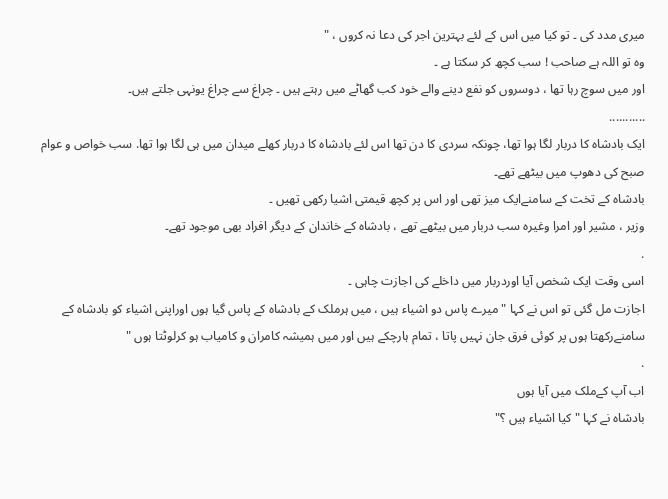میری مدد کی ۔ تو کیا میں اس کے لئے بہترین اجر کی دعا نہ کروں ، "
وہ تو اللہ ہے صاحب ! سب کچھ کر سکتا ہے ۔
اور میں سوچ رہا تھا ، دوسروں کو نفع دینے والے خود کب گھاٹے میں رہتے ہیں ۔ چراغ سے چراغ یونہی جلتے ہیں۔
...........
ایک بادشاہ کا دربار لگا ہوا تھا، چونکہ سردی کا دن تھا اس لئے بادشاہ کا دربار کھلے میدان میں ہی لگا ہوا تھا. سب خواص و عوام صبح کی دھوپ میں بیٹھے تھے۔
بادشاہ کے تخت کے سامنےایک میز تھی اور اس پر کچھ قیمتی اشیا رکھی تھیں ۔
وزیر ، مشیر اور امرا وغیرہ سب دربار میں بیٹھے تھے ، بادشاہ کے خاندان کے دیگر افراد بھی موجود تھے۔
.
اسی وقت ایک شخص آیا اوردربار میں داخلے کی اجازت چاہی ۔
اجازت مل گئی تو اس نے کہا "میرے پاس دو اشیاء ہیں ، میں ہرملک کے بادشاہ کے پاس گیا ہوں اوراپنی اشیاء کو بادشاہ کے سامنےرکھتا ہوں پر کوئی فرق جان نہیں پاتا ، تمام ہارچکے ہیں اور میں ہمیشہ کامران و کامیاب ہو کرلوٹتا ہوں "
.
اب آپ کےملک میں آیا ہوں
بادشاہ نے کہا "کیا اشیاء ہیں ؟"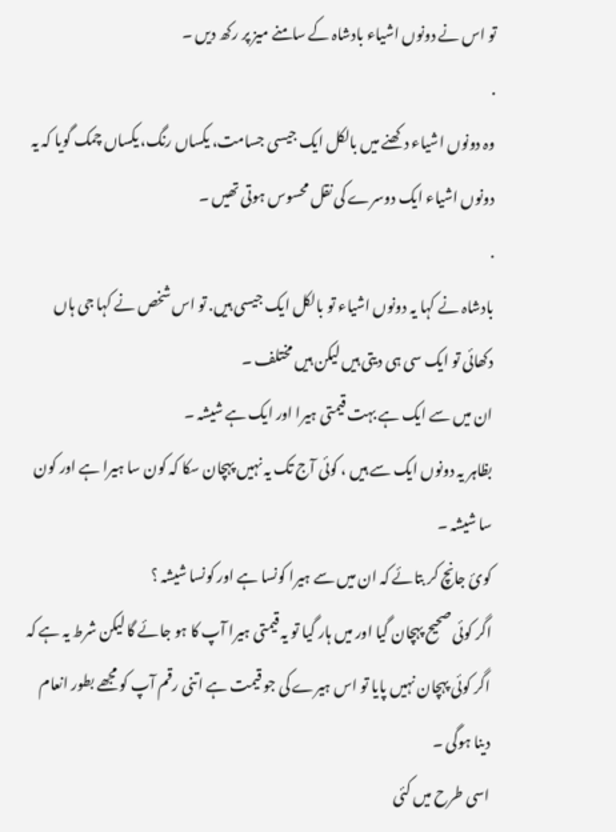تو اس نے دونوں اشیاء بادشاہ کے سامنے میز پر رکھ دیں ۔
.
وہ دونوں اشیاء دکھنے میں بالکل ایک جیسی جسامت، یکساں رنگ، یکساں چمک گویا کہ یہ دونوں اشیاء ایک دوسرے کی نقل محسوس ہوتی تھیں ۔
.
بادشاہ نے کہا یہ دونوں اشیاء تو بالکل ایک جیسی ہیں. تو اس شخص نے کہا جی ہاں دکھائی تو ایک سی ہی دیتی ہیں لیکن ہیں مختلف ۔
ان میں سے ایک ہے بہت قیمتی ہیرا اور ایک ہے شیشہ ۔
بظاہر یہ دونوں ایک سے ہیں ، کوئی آج تک یہ نہیں پہچان سکا کہ کون سا ہیرا ہے اور کون سا شیشہ ۔
کوئ جانچ کر بتائے کہ ان میں سے ہیرا کونسا ہے اور کونسا شیشہ ؟
اگر کوئی صحیح پہچان گیا اور میں ہار گیا تو یہ قیمتی ہیرا آپ کا ہو جائے گا لیکن شرط یہ ہے کہ اگر کوئی پہچان نہیں پایا تو اس ہیرے کی جو قیمت ہے اتنی رقم آپ کو مجھے بطور انعام دینا ہوگی ۔
اسی طرح میں کئی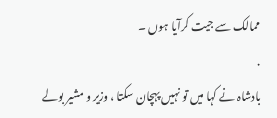ممالک سے جیت کرآیا ہوں ۔
.
بادشاہ نے کہا میں تو نہیں پہچان سکتا ، وزیر و مشیر بولے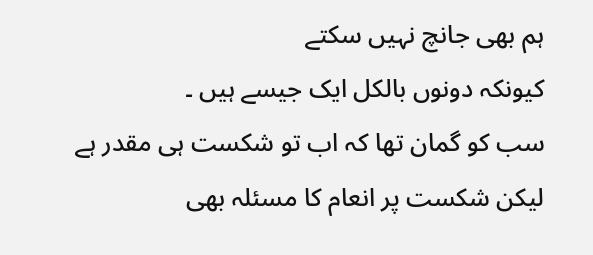ہم بھی جانچ نہیں سکتے
کیونکہ دونوں بالکل ایک جیسے ہیں ۔
سب کو گمان تھا کہ اب تو شکست ہی مقدر ہے لیکن شکست پر انعام کا مسئلہ بھی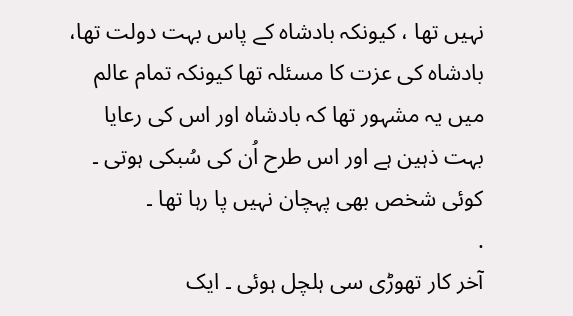نہیں تھا ، کیونکہ بادشاہ کے پاس بہت دولت تھا، بادشاہ کی عزت کا مسئلہ تھا کیونکہ تمام عالم میں یہ مشہور تھا کہ بادشاہ اور اس کی رعایا بہت ذہین ہے اور اس طرح اُن کی سُبکی ہوتی ۔ کوئی شخص بھی پہچان نہیں پا رہا تھا ۔
.
آخر کار تھوڑی سی ہلچل ہوئی ۔ ایک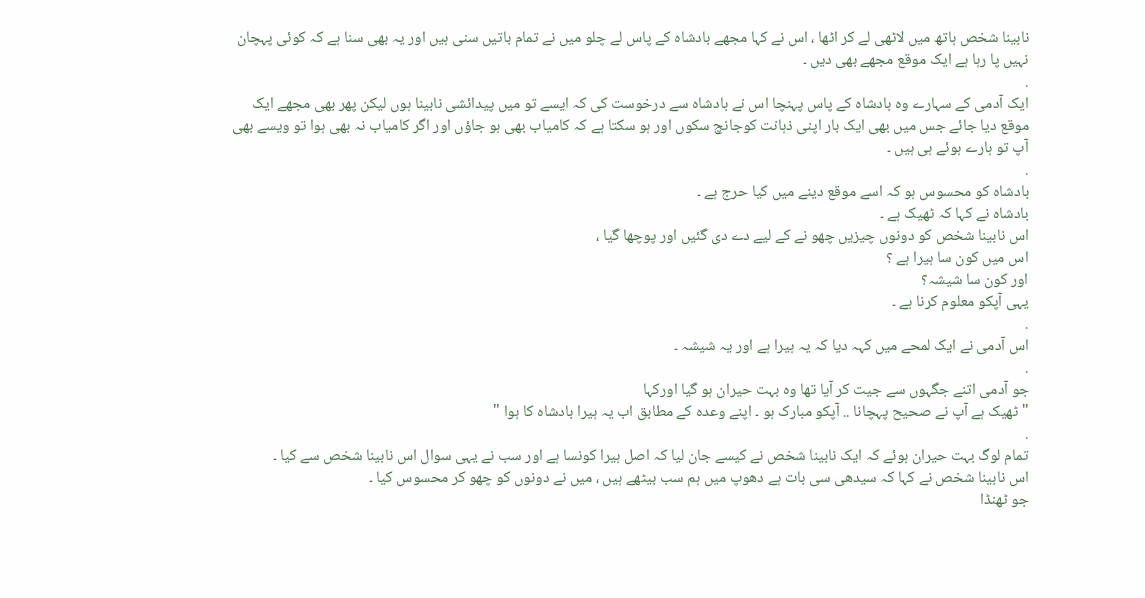نابینا شخص ہاتھ میں لاٹھی لے کر اٹھا ، اس نے کہا مجھے بادشاہ کے پاس لے چلو میں نے تمام باتیں سنی ہیں اور یہ بھی سنا ہے کہ کوئی پہچان نہیں پا رہا ہے ایک موقع مجھے بھی دیں ۔
.
ایک آدمی کے سہارے وہ بادشاہ کے پاس پہنچا اس نے بادشاہ سے درخوست کی کہ ایسے تو میں پیدائشی نابینا ہوں لیکن پھر بھی مجھے ایک موقع دیا جائے جس میں بھی ایک بار اپنی ذہانت کوجانچ سکوں اور ہو سکتا ہے کہ کامیاب بھی ہو جاؤں اور اگر کامیاب نہ بھی ہوا تو ویسے بھی آپ تو ہارے ہوئے ہی ہیں ۔
.
بادشاہ کو محسوس ہو کہ اسے موقع دینے میں کیا حرج ہے ۔
بادشاہ نے کہا کہ ٹھیک ہے ۔
اس نابینا شخص کو دونوں چیزیں چھو نے کے لیے دے دی گئیں اور پوچھا گیا ،
اس میں کون سا ہیرا ہے ؟
اور کون سا شیشہ؟
یہی آپکو معلوم کرنا ہے ۔
.
اس آدمی نے ایک لمحے میں کہہ دیا کہ یہ ہیرا ہے اور یہ شیشہ ۔
.
جو آدمی اتنے جگہوں سے جیت کر آیا تھا وہ بہت حیران ہو گیا اورکہا
"ٹھیک ہے آپ نے صحیح پہچانا .. آپکو مبارک ہو ۔ اپنے وعدہ کے مطابق اب یہ ہیرا بادشاہ کا ہوا "
.
تمام لوگ بہت حیران ہوئے کہ ایک نابینا شخص نے کیسے جان لیا کہ اصل ہیرا کونسا ہے اور سب نے یہی سوال اس نابینا شخص سے کیا ۔
اس نابینا شخص نے کہا کہ سیدھی سی بات ہے دھوپ میں ہم سب بیٹھے ہیں ، میں نے دونوں کو چھو کر محسوس کیا ۔
جو ٹھنڈا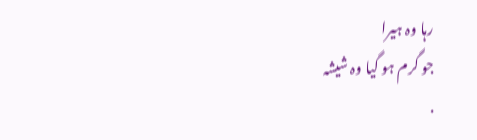رہا وہ ہیرا
جو گرم ہو گیا وہ شیشہ
.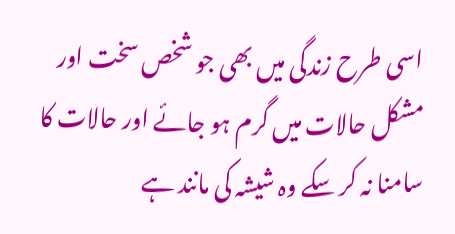اسی طرح زندگی میں بھی جو شخص سخت اور مشکل حالات میں گرم ہو جائے اور حالات کا سامنا نہ کر سکے وہ شیشہ کی مانند ہے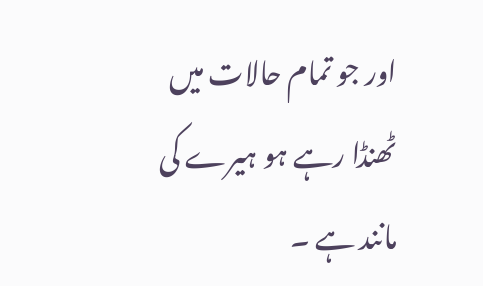اور جو تمام حالات میں ٹھنڈا رہے ہو ہیرے کی مانند ہے ۔